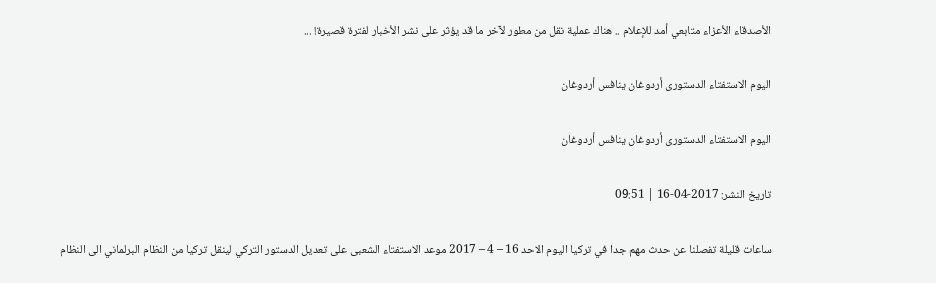الأصدقاء الأعزاء متابعي أمد للإعلام .. هناك عملية نقل من مطور لآخر ما قد يؤثر على نشر الأخبار لفترة قصيرة! ...

اليوم الاستفتاء الدستورى أردوغان ينافس أردوغان

اليوم الاستفتاء الدستورى أردوغان ينافس أردوغان

تاريخ النشر: 2017-04-16 | 09:51

ساعات قليلة تفصلنا عن حدث مهم جدا في تركيا اليوم الاحد 16 – 4 – 2017 موعد الاستفتاء الشعبى على تعديل الدستور التركي لينقل تركيا من النظام البرلماني الى النظام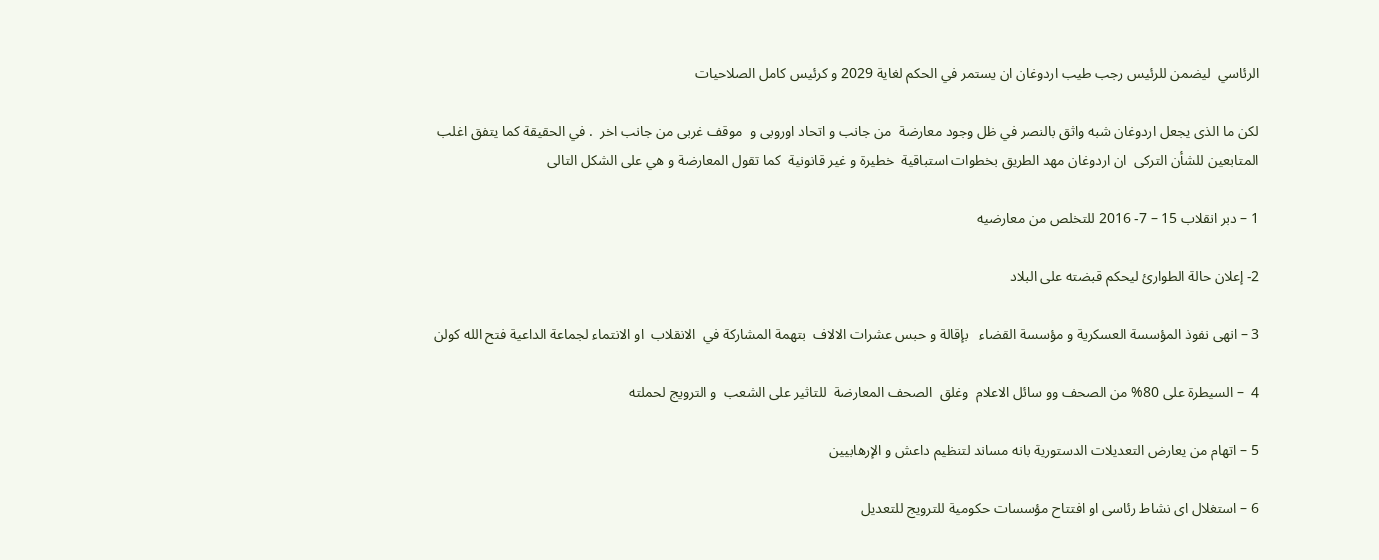الرئاسي  ليضمن للرئيس رجب طيب اردوغان ان يستمر في الحكم لغاية 2029 و كرئيس كامل الصلاحيات

لكن ما الذى يجعل اردوغان شبه واثق بالنصر في ظل وجود معارضة  من جانب و اتحاد اوروبى و  موقف غربى من جانب اخر  . في الحقيقة كما يتفق اغلب المتابعين للشأن التركى  ان اردوغان مهد الطريق بخطوات استباقية  خطيرة و غير قانونية  كما تقول المعارضة و هي على الشكل التالى

1 – دبر انقلاب 15 – 7- 2016 للتخلص من معارضيه

2- إعلان حالة الطوارئ ليحكم قبضته على البلاد

3 – انهى نفوذ المؤسسة العسكرية و مؤسسة القضاء   بإقالة و حبس عشرات الالاف  بتهمة المشاركة في  الانقلاب  او الانتماء لجماعة الداعية فتح الله كولن

4  – السيطرة على 80% من الصحف وو سائل الاعلام  وغلق  الصحف المعارضة  للتاثير على الشعب  و الترويج لحملته

5 – اتهام من يعارض التعديلات الدستورية بانه مساند لتنظيم داعش و الإرهابيين

6 – استغلال اى نشاط رئاسى او افتتاح مؤسسات حكومية للترويج للتعديل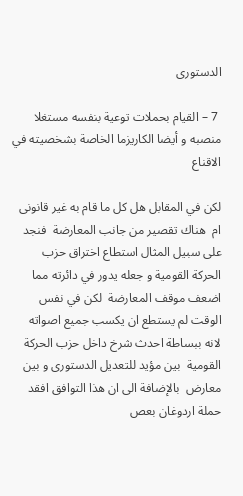الدستورى

 7 – القيام بحملات توعية بنفسه مستغلا منصبه و أيضا الكاريزما الخاصة بشخصيته في الاقناع

لكن في المقابل هل كل ما قام به غير قانونى ام  هناك تقصير من جانب المعارضة  فنجد على سبيل المثال استطاع اختراق حزب الحركة القومية و جعله يدور في دائرته مما اضعف موقف المعارضة  لكن في نفس الوقت لم يستطع ان يكسب جميع اصواته  لانه ببساطة احدث شرخ داخل حزب الحركة القومية  بين مؤيد للتعديل الدستورى و بين معارض  بالإضافة الى ان هذا التوافق افقد حملة اردوغان بعص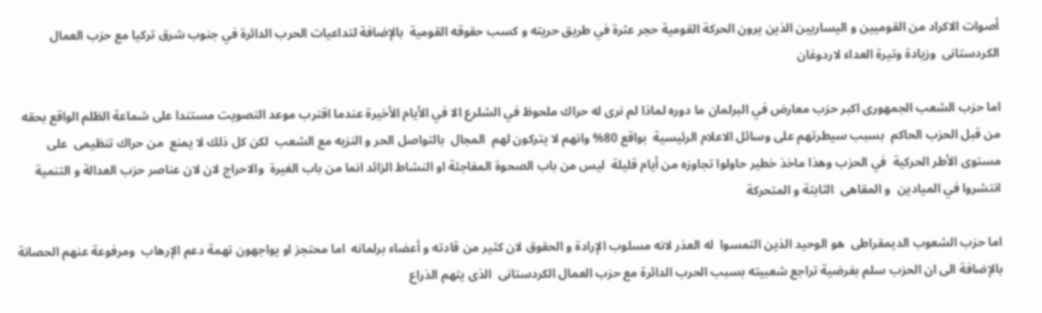أصوات الاكراد من القوميين و اليساريين الذين يرون الحركة القومية حجر عثرة في طريق حريته و كسب حقوقه القومية  بالإضافة لتداعيات الحرب الدائرة في جنوب شرق تركيا مع حزب العمال الكردستانى  وزيادة وتيرة العداء لاردوغان

اما حزب الشعب الجمهورى اكبر حزب معارض في البرلمان ما دوره لماذا لم نرى له حراك ملحوظ في الشلرع الا في الأيام الأخيرة عندما اقترب موعد التصويت مستندا على شماعة الظلم الواقع بحقه من قبل الحزب الحاكم  بسبب سيطرتهم على وسائل الاعلام الرئيسية  بواقع 80% وانهم لا يتركون لهم  المجال  بالتواصل الحر و النزيه مع الشعب  لكن كل ذلك لا يمنع  من حراك تنظيمى  على مستوى الأطر الحركية  في الحزب وهذا ماخذ خطير حاولوا تجاوزه من أيام قليلة  ليس من باب الصحوة المفاجئة او النشاط الزائد انما من باب الغيرة  والاحراج لان لان عناصر حزب العدالة و التنمية انتشروا في الميادين  و المقاهى  الثابتة و المتحركة

اما حزب الشعوب الديمقراطى  هو الوحيد الذين التمسوا  له العذر لانه مسلوب الإرادة و الحقوق لان كثير من قادته و أعضاء برلمانه  اما محتجز او يواجهون تهمة دعم الإرهاب  ومرفوعة عنهم الحصانة بالإضافة الى ان الحزب سلم بفرضية تراجع شعبيته بسبب الحرب الدائرة مع حزب العمال الكردستانى  الذى يتهم الذراع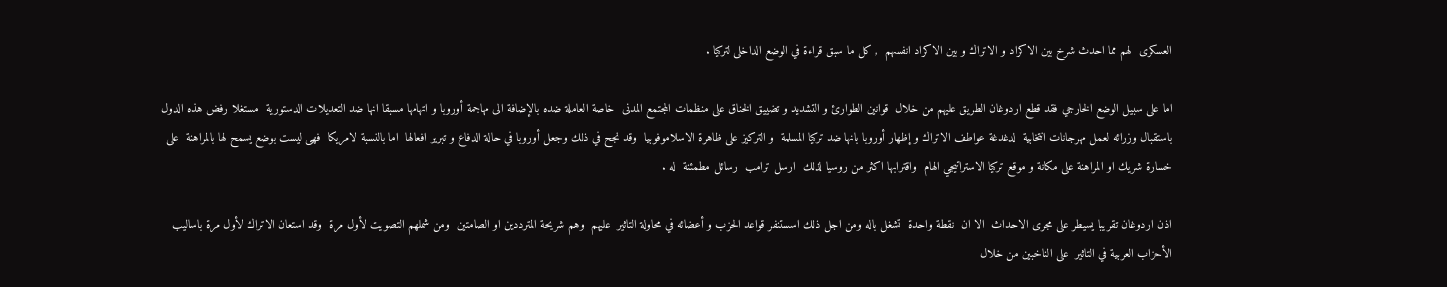العسكرى  لهم مما احدث شرخ بين الاكراد و الاتراك و بين الاكراد انفسهم  , كل ما سبق قراءة في الوضع الداخلى لتركيا .

اما على سبيل الوضع الخارجي فقد قطع اردوغان الطريق عليهم من خلال  قوانين الطوارئ و التشديد و تضييق الخناق على منظمات المجتمع المدنى  خاصة العاملة ضده بالإضافة الى مهاجمة أوروبا و اتهامها مسبقا انها ضد التعديلات الدستورية  مستغلا رفض هذه الدول باستقبال وزرائه لعمل مهرجانات انتخابية  لدغدغة عواطف الاتراك و إظهار أوروبا بانها ضد تركيا المسلمة  و التركيز على ظاهرة الاسلاموفوبيا  وقد نجح في ذلك وجعل أوروبا في حالة الدفاع و تبرير افعالها  اما بالنسبة لامريكا  فهى ليست بوضع يسمح لها بالمراهنة  على خسارة شريك او المراهنة على مكانة و موقع تركيا الاستراتيجي الهام  واقترابها اكثر من روسيا لذلك  ارسل ترامب  رسائل مطمئنة  له .

اذن اردوغان تقريبا يسيطر على مجرى الاحداث  الا ان  نقطة واحدة  تشغل باله ومن اجل ذلك اسستنفر قواعد الحزب و أعضائه في محاولة التاثير  عليهم  وهم شريحة المترددين او الصامتين  ومن شملهم التصويت لأول مرة  وقد استعان الاتراك لأول مرة باساليب الأحزاب العربية في التاثير  على الناخبين من خلال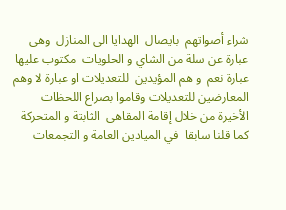شراء أصواتهم  بايصال  الهدايا الى المنازل  وهى عبارة عن سلة من الشاي و الحلويات  مكتوب عليها  عبارة نعم  و هم المؤيدين  للتعديلات او عبارة لا وهم المعارضين للتعديلات وقاموا بصراع اللحظات الأخيرة من خلال إقامة المقاهى  الثابتة و المتحركة  كما قلنا سابقا  في الميادين العامة و التجمعات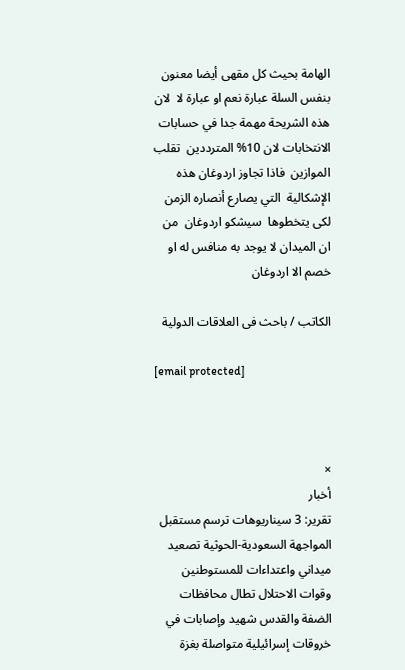الهامة بحيث كل مقهى أيضا معنون بنفس السلة عبارة نعم او عبارة لا  لان هذه الشريحة مهمة جدا في حسابات الانتخابات لان 10% المترددين  تقلب الموازين  فاذا تجاوز اردوغان هذه الإشكالية  التي يصارع أنصاره الزمن لكى يتخطوها  سيشكو اردوغان  من ان الميدان لا يوجد به منافس له او خصم الا اردوغان

الكاتب / باحث فى العلاقات الدولية

[email protected]



×
أخبار
تقرير: 3 سيناريوهات ترسم مستقبل المواجهة السعودية-الحوثية تصعيد ميداني واعتداءات للمستوطنين وقوات الاحتلال تطال محافظات الضفة والقدس شهيد وإصابات في خروقات إسرائيلية متواصلة بغزة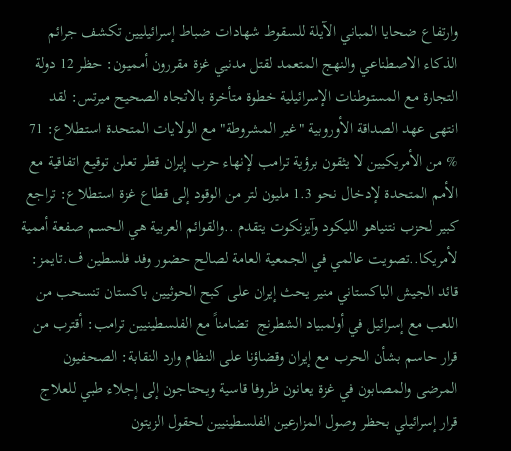وارتفاع ضحايا المباني الآيلة للسقوط شهادات ضباط إسرائيليين تكشف جرائم الذكاء الاصطناعي والنهج المتعمد لقتل مدنيي غزة مقررون أمميون: حظر 12 دولة التجارة مع المستوطنات الإسرائيلية خطوة متأخرة بالاتجاه الصحيح ميرتس: لقد انتهى عهد الصداقة الأوروبية "غير المشروطة" مع الولايات المتحدة استطلاع: 71 % من الأمريكيين لا يثقون برؤية ترامب لإنهاء حرب إيران قطر تعلن توقيع اتفاقية مع الأمم المتحدة لإدخال نحو 1.3 مليون لتر من الوقود إلى قطاع غزة استطلاع: تراجع كبير لحزب نتنياهو الليكود وآيزنكوت يتقدم ..والقوائم العربية هي الحسم صفعة أممية لأمريكا..تصويت عالمي في الجمعية العامة لصالح حضور وفد فلسطين ف.تايمز: قائد الجيش الباكستاني منير يحث إيران على كبح الحوثيين باكستان تنسحب من اللعب مع إسرائيل في أولمبياد الشطرنج  تضامناً مع الفلسطينيين ترامب: أقترب من قرار حاسم بشأن الحرب مع إيران وقضاؤنا على النظام وارد النقابة: الصحفيون المرضى والمصابون في غزة يعانون ظروفا قاسية ويحتاجون إلى إجلاء طبي للعلاج قرار إسرائيلي بحظر وصول المزارعين الفلسطينيين لحقول الزيتون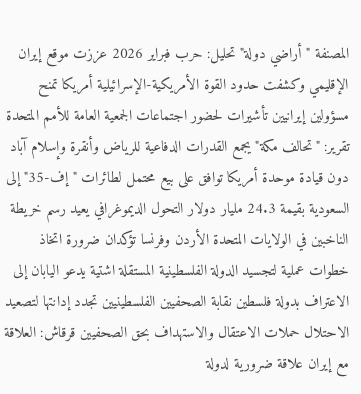المصنفة "أراضي دولة" تحليل: حرب فبراير 2026 عززت موقع إيران الإقليمي وكشفت حدود القوة الأمريكية-الإسرائيلية أمريكا تمنح مسؤولين إيرانيين تأشيرات لحضور اجتماعات الجمعية العامة للأمم المتحدة تقرير: "تحالف مكة" يجمع القدرات الدفاعية للرياض وأنقرة وإسلام آباد دون قيادة موحدة أمريكا توافق على بيع محتمل لطائرات "إف-35" إلى السعودية بقيمة 24.3 مليار دولار التحول الديموغرافي يعيد رسم خريطة الناخبين في الولايات المتحدة الأردن وفرنسا تؤكدان ضرورة اتخاذ خطوات عملية لتجسيد الدولة الفلسطينية المستقلة اشتية يدعو اليابان إلى الاعتراف بدولة فلسطين نقابة الصحفيين الفلسطينيين تجدد إدانتها لتصعيد الاحتلال حملات الاعتقال والاستهداف بحق الصحفيين قرقاش: العلاقة مع إيران علاقة ضرورية لدولة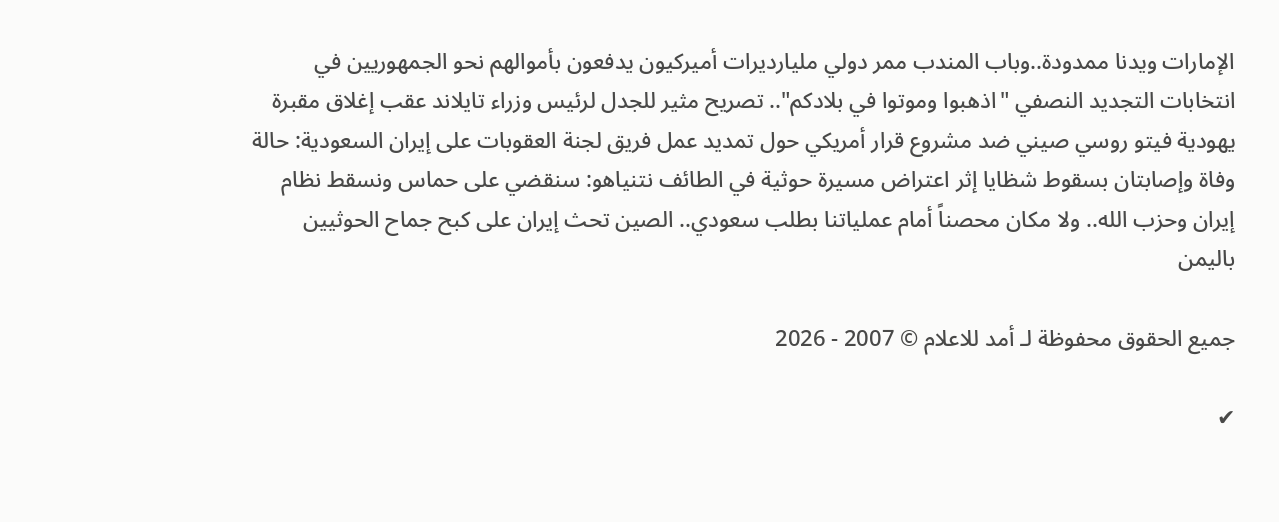الإمارات ويدنا ممدودة..وباب المندب ممر دولي مليارديرات أميركيون يدفعون بأموالهم نحو الجمهوريين في انتخابات التجديد النصفي "اذهبوا وموتوا في بلادكم".. تصريح مثير للجدل لرئيس وزراء تايلاند عقب إغلاق مقبرة يهودية فيتو روسي صيني ضد مشروع قرار أمريكي حول تمديد عمل فريق لجنة العقوبات على إيران السعودية: حالة وفاة وإصابتان بسقوط شظايا إثر اعتراض مسيرة حوثية في الطائف نتنياهو: سنقضي على حماس ونسقط نظام إيران وحزب الله.. ولا مكان محصناً أمام عملياتنا بطلب سعودي.. الصين تحث إيران على كبح جماح الحوثيين باليمن

جميع الحقوق محفوظة لـ أمد للاعلام © 2007 - 2026

✔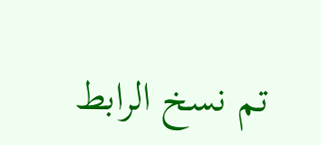تم نسخ الرابط